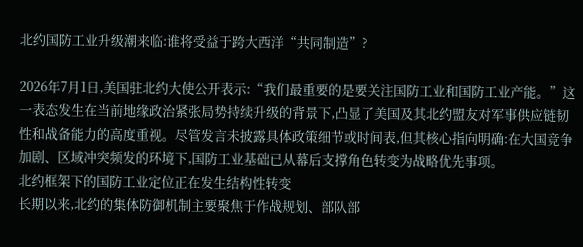北约国防工业升级潮来临:谁将受益于跨大西洋“共同制造”?

2026年7月1日,美国驻北约大使公开表示:“我们最重要的是要关注国防工业和国防工业产能。”这一表态发生在当前地缘政治紧张局势持续升级的背景下,凸显了美国及其北约盟友对军事供应链韧性和战备能力的高度重视。尽管发言未披露具体政策细节或时间表,但其核心指向明确:在大国竞争加剧、区域冲突频发的环境下,国防工业基础已从幕后支撑角色转变为战略优先事项。
北约框架下的国防工业定位正在发生结构性转变
长期以来,北约的集体防御机制主要聚焦于作战规划、部队部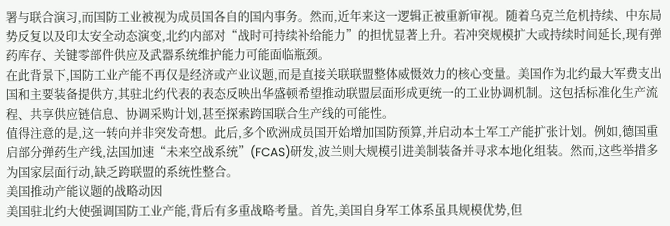署与联合演习,而国防工业被视为成员国各自的国内事务。然而,近年来这一逻辑正被重新审视。随着乌克兰危机持续、中东局势反复以及印太安全动态演变,北约内部对“战时可持续补给能力”的担忧显著上升。若冲突规模扩大或持续时间延长,现有弹药库存、关键零部件供应及武器系统维护能力可能面临瓶颈。
在此背景下,国防工业产能不再仅是经济或产业议题,而是直接关联联盟整体威慑效力的核心变量。美国作为北约最大军费支出国和主要装备提供方,其驻北约代表的表态反映出华盛顿希望推动联盟层面形成更统一的工业协调机制。这包括标准化生产流程、共享供应链信息、协调采购计划,甚至探索跨国联合生产线的可能性。
值得注意的是,这一转向并非突发奇想。此后,多个欧洲成员国开始增加国防预算,并启动本土军工产能扩张计划。例如,德国重启部分弹药生产线,法国加速“未来空战系统”(FCAS)研发,波兰则大规模引进美制装备并寻求本地化组装。然而,这些举措多为国家层面行动,缺乏跨联盟的系统性整合。
美国推动产能议题的战略动因
美国驻北约大使强调国防工业产能,背后有多重战略考量。首先,美国自身军工体系虽具规模优势,但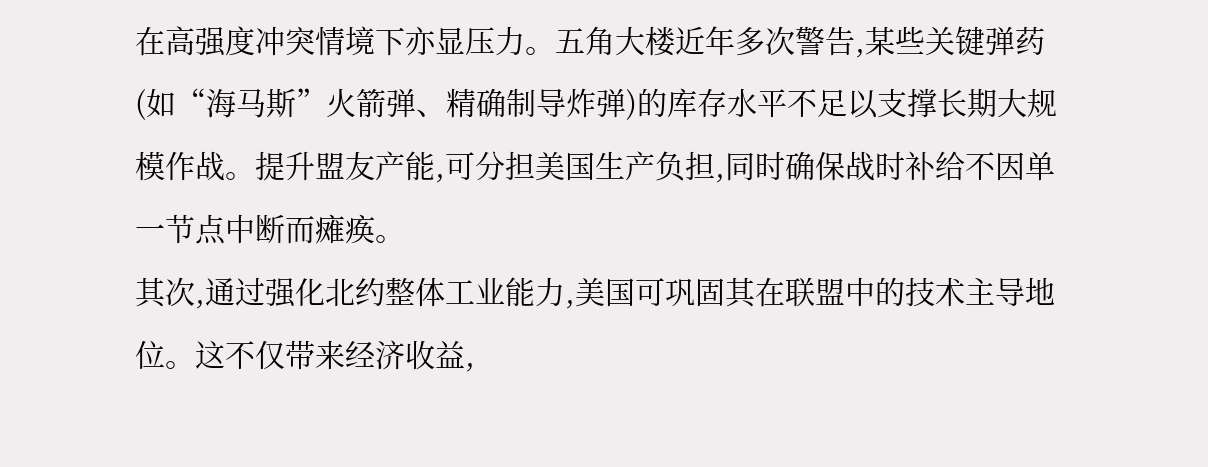在高强度冲突情境下亦显压力。五角大楼近年多次警告,某些关键弹药(如“海马斯”火箭弹、精确制导炸弹)的库存水平不足以支撑长期大规模作战。提升盟友产能,可分担美国生产负担,同时确保战时补给不因单一节点中断而瘫痪。
其次,通过强化北约整体工业能力,美国可巩固其在联盟中的技术主导地位。这不仅带来经济收益,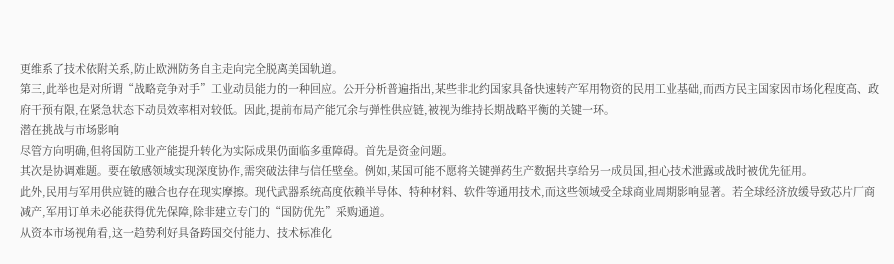更维系了技术依附关系,防止欧洲防务自主走向完全脱离美国轨道。
第三,此举也是对所谓“战略竞争对手”工业动员能力的一种回应。公开分析普遍指出,某些非北约国家具备快速转产军用物资的民用工业基础,而西方民主国家因市场化程度高、政府干预有限,在紧急状态下动员效率相对较低。因此,提前布局产能冗余与弹性供应链,被视为维持长期战略平衡的关键一环。
潜在挑战与市场影响
尽管方向明确,但将国防工业产能提升转化为实际成果仍面临多重障碍。首先是资金问题。
其次是协调难题。要在敏感领域实现深度协作,需突破法律与信任壁垒。例如,某国可能不愿将关键弹药生产数据共享给另一成员国,担心技术泄露或战时被优先征用。
此外,民用与军用供应链的融合也存在现实摩擦。现代武器系统高度依赖半导体、特种材料、软件等通用技术,而这些领域受全球商业周期影响显著。若全球经济放缓导致芯片厂商减产,军用订单未必能获得优先保障,除非建立专门的“国防优先”采购通道。
从资本市场视角看,这一趋势利好具备跨国交付能力、技术标准化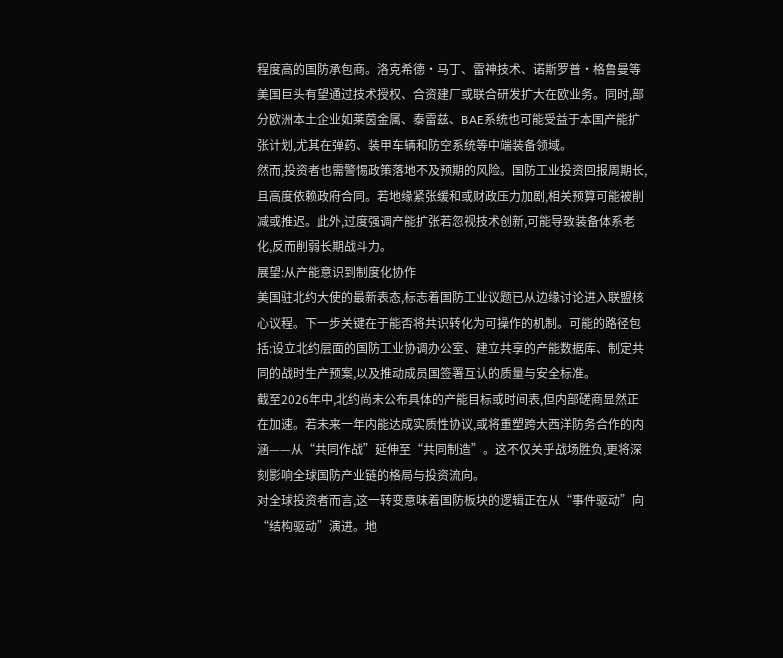程度高的国防承包商。洛克希德·马丁、雷神技术、诺斯罗普·格鲁曼等美国巨头有望通过技术授权、合资建厂或联合研发扩大在欧业务。同时,部分欧洲本土企业如莱茵金属、泰雷兹、BAE系统也可能受益于本国产能扩张计划,尤其在弹药、装甲车辆和防空系统等中端装备领域。
然而,投资者也需警惕政策落地不及预期的风险。国防工业投资回报周期长,且高度依赖政府合同。若地缘紧张缓和或财政压力加剧,相关预算可能被削减或推迟。此外,过度强调产能扩张若忽视技术创新,可能导致装备体系老化,反而削弱长期战斗力。
展望:从产能意识到制度化协作
美国驻北约大使的最新表态,标志着国防工业议题已从边缘讨论进入联盟核心议程。下一步关键在于能否将共识转化为可操作的机制。可能的路径包括:设立北约层面的国防工业协调办公室、建立共享的产能数据库、制定共同的战时生产预案,以及推动成员国签署互认的质量与安全标准。
截至2026年中,北约尚未公布具体的产能目标或时间表,但内部磋商显然正在加速。若未来一年内能达成实质性协议,或将重塑跨大西洋防务合作的内涵——从“共同作战”延伸至“共同制造”。这不仅关乎战场胜负,更将深刻影响全球国防产业链的格局与投资流向。
对全球投资者而言,这一转变意味着国防板块的逻辑正在从“事件驱动”向“结构驱动”演进。地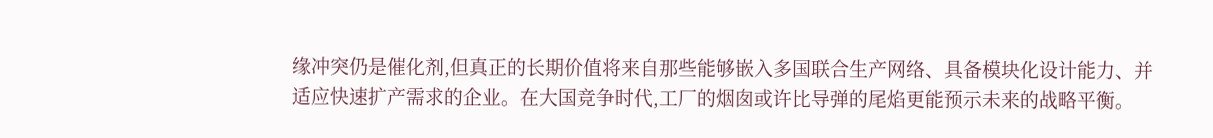缘冲突仍是催化剂,但真正的长期价值将来自那些能够嵌入多国联合生产网络、具备模块化设计能力、并适应快速扩产需求的企业。在大国竞争时代,工厂的烟囱或许比导弹的尾焰更能预示未来的战略平衡。